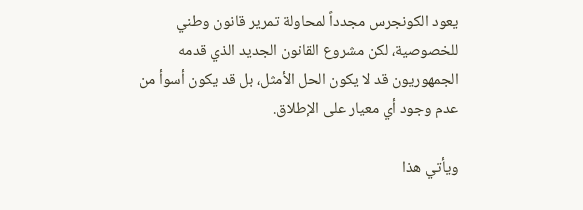يعود الكونجرس مجدداً لمحاولة تمرير قانون وطني للخصوصية، لكن مشروع القانون الجديد الذي قدمه الجمهوريون قد لا يكون الحل الأمثل، بل قد يكون أسوأ من عدم وجود أي معيار على الإطلاق.

ويأتي هذا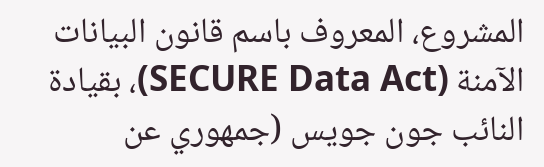المشروع، المعروف باسم قانون البيانات الآمنة (SECURE Data Act)، بقيادة النائب جون جويس (جمهوري عن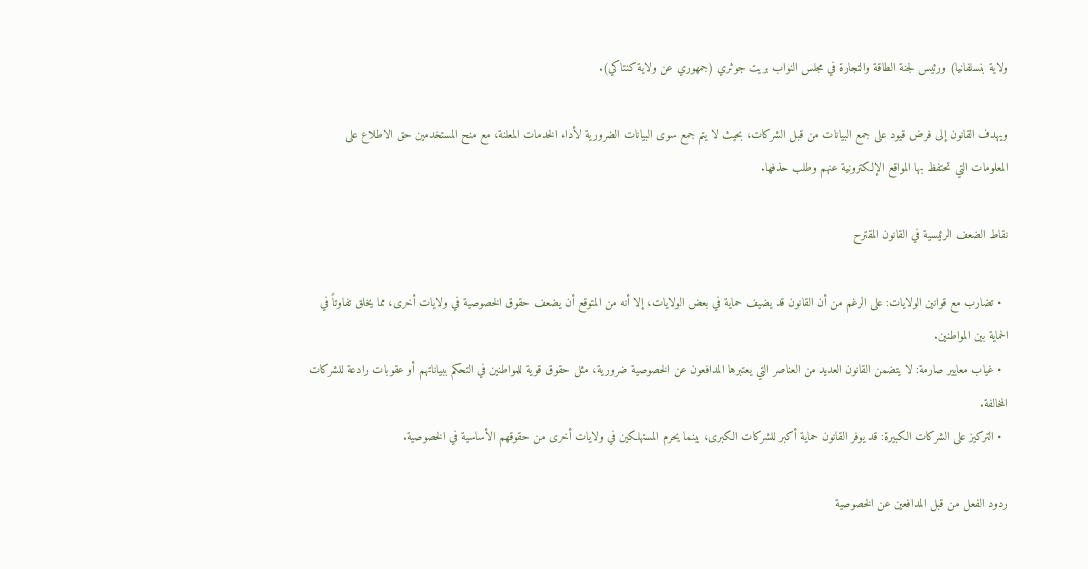ولاية بنسلفانيا) ورئيس لجنة الطاقة والتجارة في مجلس النواب بريت جوثري (جمهوري عن ولاية كنتاكي).

ويهدف القانون إلى فرض قيود على جمع البيانات من قبل الشركات، بحيث لا يتم جمع سوى البيانات الضرورية لأداء الخدمات المعلنة، مع منح المستخدمين حق الاطلاع على المعلومات التي تحتفظ بها المواقع الإلكترونية عنهم وطلب حذفها.

نقاط الضعف الرئيسية في القانون المقترح

  • تضارب مع قوانين الولايات: على الرغم من أن القانون قد يضيف حماية في بعض الولايات، إلا أنه من المتوقع أن يضعف حقوق الخصوصية في ولايات أخرى، مما يخلق تفاوتاً في الحماية بين المواطنين.
  • غياب معايير صارمة: لا يتضمن القانون العديد من العناصر التي يعتبرها المدافعون عن الخصوصية ضرورية، مثل حقوق قوية للمواطنين في التحكم ببياناتهم أو عقوبات رادعة للشركات المخالفة.
  • التركيز على الشركات الكبيرة: قد يوفر القانون حماية أكبر للشركات الكبرى، بينما يحرم المستهلكين في ولايات أخرى من حقوقهم الأساسية في الخصوصية.

ردود الفعل من قبل المدافعين عن الخصوصية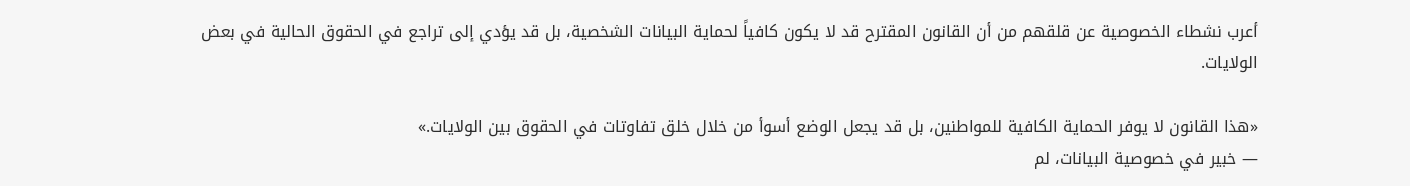أعرب نشطاء الخصوصية عن قلقهم من أن القانون المقترح قد لا يكون كافياً لحماية البيانات الشخصية، بل قد يؤدي إلى تراجع في الحقوق الحالية في بعض الولايات.

«هذا القانون لا يوفر الحماية الكافية للمواطنين، بل قد يجعل الوضع أسوأ من خلال خلق تفاوتات في الحقوق بين الولايات.»
— خبير في خصوصية البيانات، لم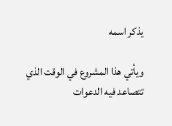يذكر اسمه

ويأتي هذا المشروع في الوقت الذي تتصاعد فيه الدعوات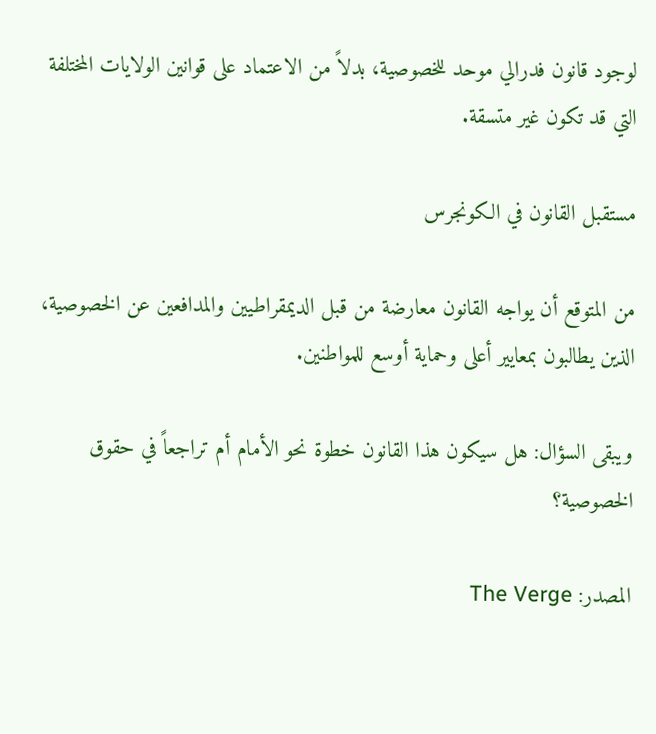لوجود قانون فدرالي موحد للخصوصية، بدلاً من الاعتماد على قوانين الولايات المختلفة التي قد تكون غير متسقة.

مستقبل القانون في الكونجرس

من المتوقع أن يواجه القانون معارضة من قبل الديمقراطيين والمدافعين عن الخصوصية، الذين يطالبون بمعايير أعلى وحماية أوسع للمواطنين.

ويبقى السؤال: هل سيكون هذا القانون خطوة نحو الأمام أم تراجعاً في حقوق الخصوصية؟

المصدر: The Verge